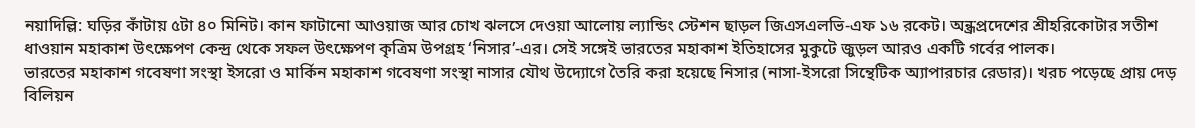নয়াদিল্লি: ঘড়ির কাঁটায় ৫টা ৪০ মিনিট। কান ফাটানো আওয়াজ আর চোখ ঝলসে দেওয়া আলোয় ল্যান্ডিং স্টেশন ছাড়ল জিএসএলভি-এফ ১৬ রকেট। অন্ধ্রপ্রদেশের শ্রীহরিকোটার সতীশ ধাওয়ান মহাকাশ উৎক্ষেপণ কেন্দ্র থেকে সফল উৎক্ষেপণ কৃত্রিম উপগ্রহ ‘নিসার’-এর। সেই সঙ্গেই ভারতের মহাকাশ ইতিহাসের মুকুটে জুড়ল আরও একটি গর্বের পালক।
ভারতের মহাকাশ গবেষণা সংস্থা ইসরো ও মার্কিন মহাকাশ গবেষণা সংস্থা নাসার যৌথ উদ্যোগে তৈরি করা হয়েছে নিসার (নাসা-ইসরো সিন্থেটিক অ্যাপারচার রেডার)। খরচ পড়েছে প্রায় দেড় বিলিয়ন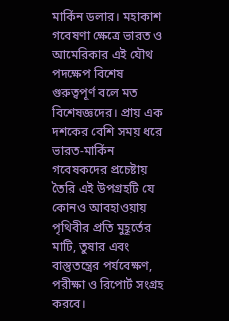মার্কিন ডলার। মহাকাশ গবেষণা ক্ষেত্রে ভারত ও আমেরিকার এই যৌথ পদক্ষেপ বিশেষ গুরুত্বপূর্ণ বলে মত বিশেষজ্ঞদের। প্রায় এক দশকের বেশি সময় ধরে ভারত-মার্কিন গবেষকদের প্রচেষ্টায় তৈরি এই উপগ্রহটি যে কোনও আবহাওয়ায় পৃথিবীর প্রতি মুহূর্তের মাটি, তুষার এবং বাস্তুতন্ত্রের পর্যবেক্ষণ, পরীক্ষা ও রিপোর্ট সংগ্রহ করবে।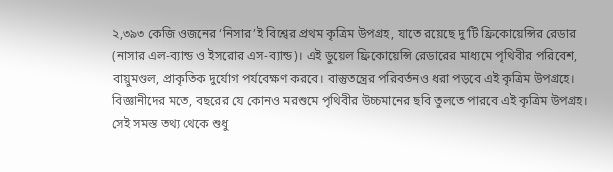২,৩৯৩ কেজি ওজনের ‘নিসার’ই বিশ্বের প্রথম কৃত্রিম উপগ্রহ, যাতে রয়েছে দু’টি ফ্রিকোয়েন্সির রেডার (নাসার এল-ব্যান্ড ও ইসরোর এস-ব্যান্ড)। এই ডুয়েল ফ্রিকোয়েন্সি রেডারের মাধ্যমে পৃথিবীর পরিবেশ, বায়ুমণ্ডল, প্রাকৃতিক দুর্যোগ পর্যবেক্ষণ করবে। বাস্তুতন্ত্রের পরিবর্তনও ধরা পড়বে এই কৃত্রিম উপগ্রহে। বিজ্ঞানীদের মতে, বছরের যে কোনও মরশুমে পৃথিবীর উচ্চমানের ছবি তুলতে পারবে এই কৃত্রিম উপগ্রহ। সেই সমস্ত তথ্য থেকে শুধু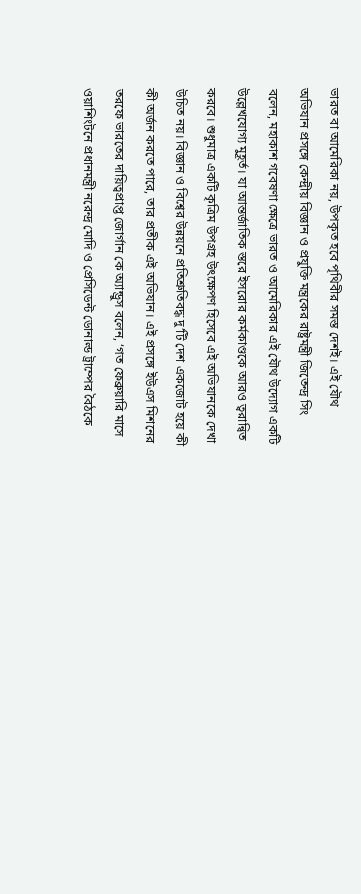ভারত বা আমেরিকা নয়, উপকৃত হবে পৃথিবীর সমস্ত দেশই। এই যৌথ অভিযান প্রসঙ্গে কেন্দ্রীয় বিজ্ঞান ও প্রযুক্তি মন্ত্রকের রাষ্ট্রমন্ত্রী জিতেন্দ্র সিং বলেন, মহাকাশ গবেষণা ক্ষেত্রে ভারত ও আমেরিকার এই যৌথ উদ্যোগ একটি উল্লেখযোগ্য মুহূর্ত। যা আন্তর্জাতিক স্তরে ইসরোর কর্মকাণ্ডকে আরও ত্বরান্বিত করবে। শুধুমাত্র একটি কৃত্রিম উপগ্রহ উৎক্ষেপণ হিসেবে এই অভিযানকে দেখা উচিত নয়। বিজ্ঞান ও বিশ্বের উন্নয়নে প্রতিশ্রুতিবদ্ধ দু’টি দেশ একজোট হয়ে কী কী অর্জন করতে পারে, তার প্রতীক এই অভিযান। এই প্রসঙ্গে ইউএস মিশনের তরফে ভারতের দায়িত্বপ্রাপ্ত জোর্গান কে অ্যান্ড্রুস বলেন, ‘গত ফেব্রুয়ারি মাসে ওয়াশিংটনে প্রধানমন্ত্রী নরেন্দ্র মোদি ও প্রেসিডেন্ট ডোনাল্ড ট্রাম্পের বৈঠকে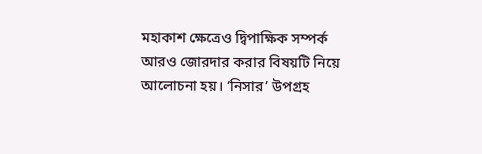মহাকাশ ক্ষেত্রেও দ্বিপাক্ষিক সম্পর্ক আরও জোরদার করার বিষয়টি নিয়ে আলোচনা হয়। ‘নিসার’ উপগ্রহ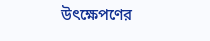উৎক্ষেপণের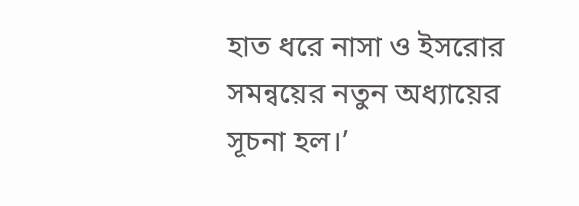হাত ধরে নাসা ও ইসরোর সমন্বয়ের নতুন অধ্যায়ের সূচনা হল।’